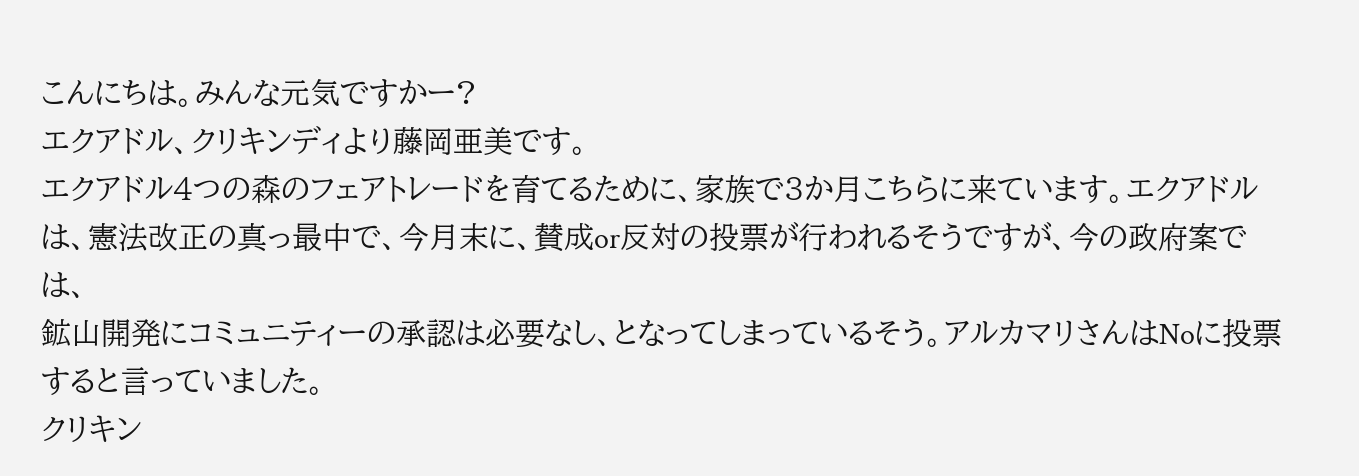こんにちは。みんな元気ですかー?
エクアドル、クリキンディより藤岡亜美です。
エクアドル4つの森のフェアトレードを育てるために、家族で3か月こちらに来ています。エクアドルは、憲法改正の真っ最中で、今月末に、賛成or反対の投票が行われるそうですが、今の政府案では、
鉱山開発にコミュニティーの承認は必要なし、となってしまっているそう。アルカマリさんはNoに投票すると言っていました。
クリキン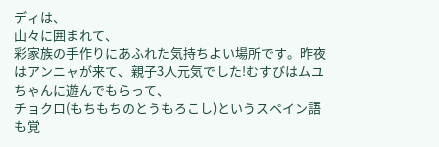ディは、
山々に囲まれて、
彩家族の手作りにあふれた気持ちよい場所です。昨夜はアンニャが来て、親子3人元気でした!むすびはムユちゃんに遊んでもらって、
チョクロ(もちもちのとうもろこし)というスペイン語も覚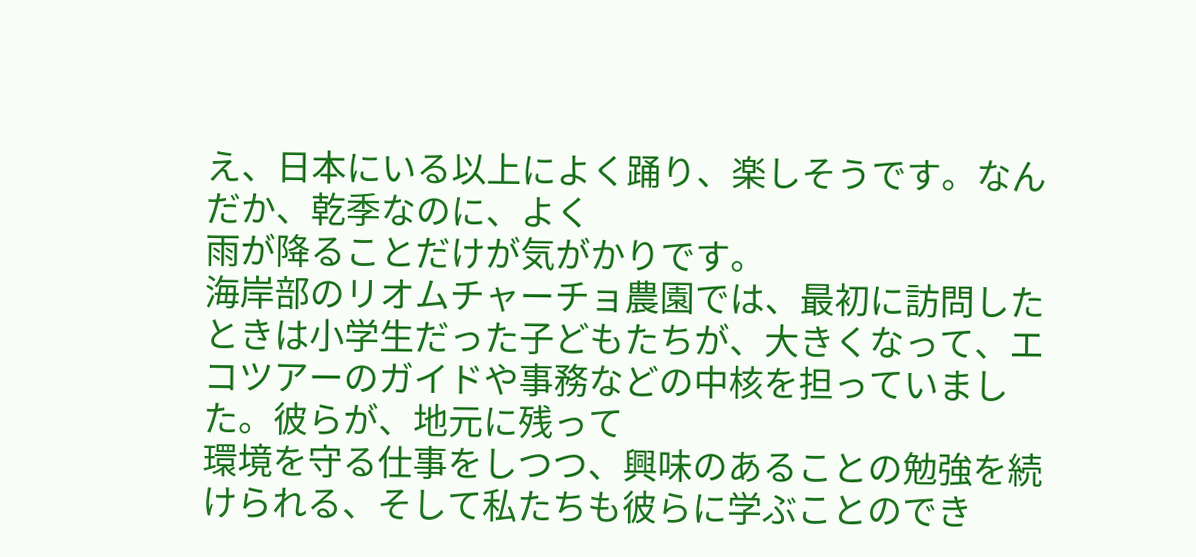え、日本にいる以上によく踊り、楽しそうです。なんだか、乾季なのに、よく
雨が降ることだけが気がかりです。
海岸部のリオムチャーチョ農園では、最初に訪問したときは小学生だった子どもたちが、大きくなって、エコツアーのガイドや事務などの中核を担っていました。彼らが、地元に残って
環境を守る仕事をしつつ、興味のあることの勉強を続けられる、そして私たちも彼らに学ぶことのでき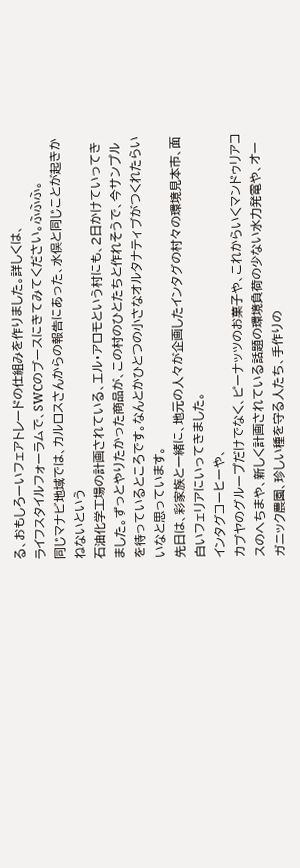る、おもしろーいフェアトレードの仕組みを作りました。詳しくは、
ライフスタイルフォーラムで、SWCのブースにきてみてください。ふふふ。
同じマナビ地域では、カルロスさんからの報告にあった、水俣と同じことが起きかねないという
石油化学工場の計画されている、エル・アロモという村にも、2日かけていってきました。ずっとやりたかった商品が、この村のひとたちと作れそうで、今サンプルを待っているところです。なんとかひとつの小さなオルタナティブがつくれたらいいなと思っています。
先日は、彩家族と一緒に、地元の人々が企画したインタグの村々の環境見本市、面白いフェリアにいってきました。
インタグコーヒーや、
カブヤのグループだけでなく、ピーナッツのお菓子や、これからいくマンドゥリアコスのへちまや、新しく計画されている話題の環境負荷の少ない水力発電や、オーガニック農園、珍しい種を守る人たち、手作りの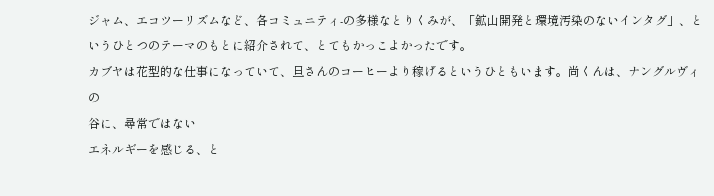ジャム、エコツーリズムなど、各コミュニティ-の多様なとりくみが、「鉱山開発と環境汚染のないインタグ」、というひとつのテーマのもとに紹介されて、とてもかっこよかったです。
カブヤは花型的な仕事になっていて、旦さんのコーヒーより稼げるというひともいます。尚くんは、ナングルヴィの
谷に、尋常ではない
エネルギーを感じる、と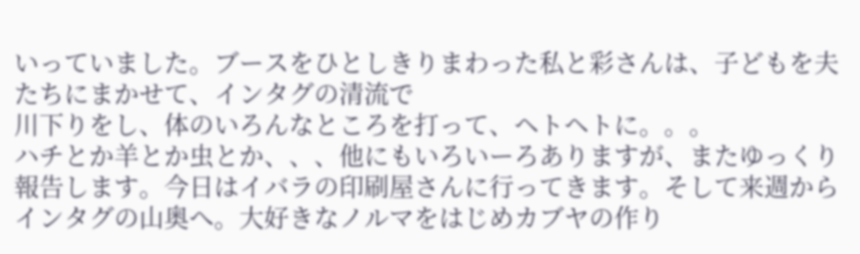いっていました。ブースをひとしきりまわった私と彩さんは、子どもを夫たちにまかせて、インタグの清流で
川下りをし、体のいろんなところを打って、ヘトヘトに。。。
ハチとか羊とか虫とか、、、他にもいろいーろありますが、またゆっくり報告します。今日はイバラの印刷屋さんに行ってきます。そして来週からインタグの山奥へ。大好きなノルマをはじめカブヤの作り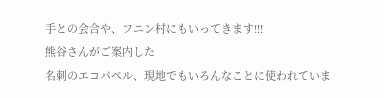手との会合や、フニン村にもいってきます!!!
熊谷さんがご案内した
名刺のエコパペル、現地でもいろんなことに使われていま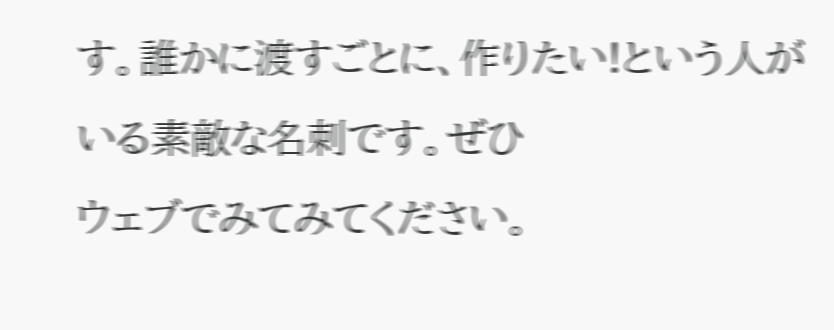す。誰かに渡すごとに、作りたい!という人がいる素敵な名刺です。ぜひ
ウェブでみてみてください。